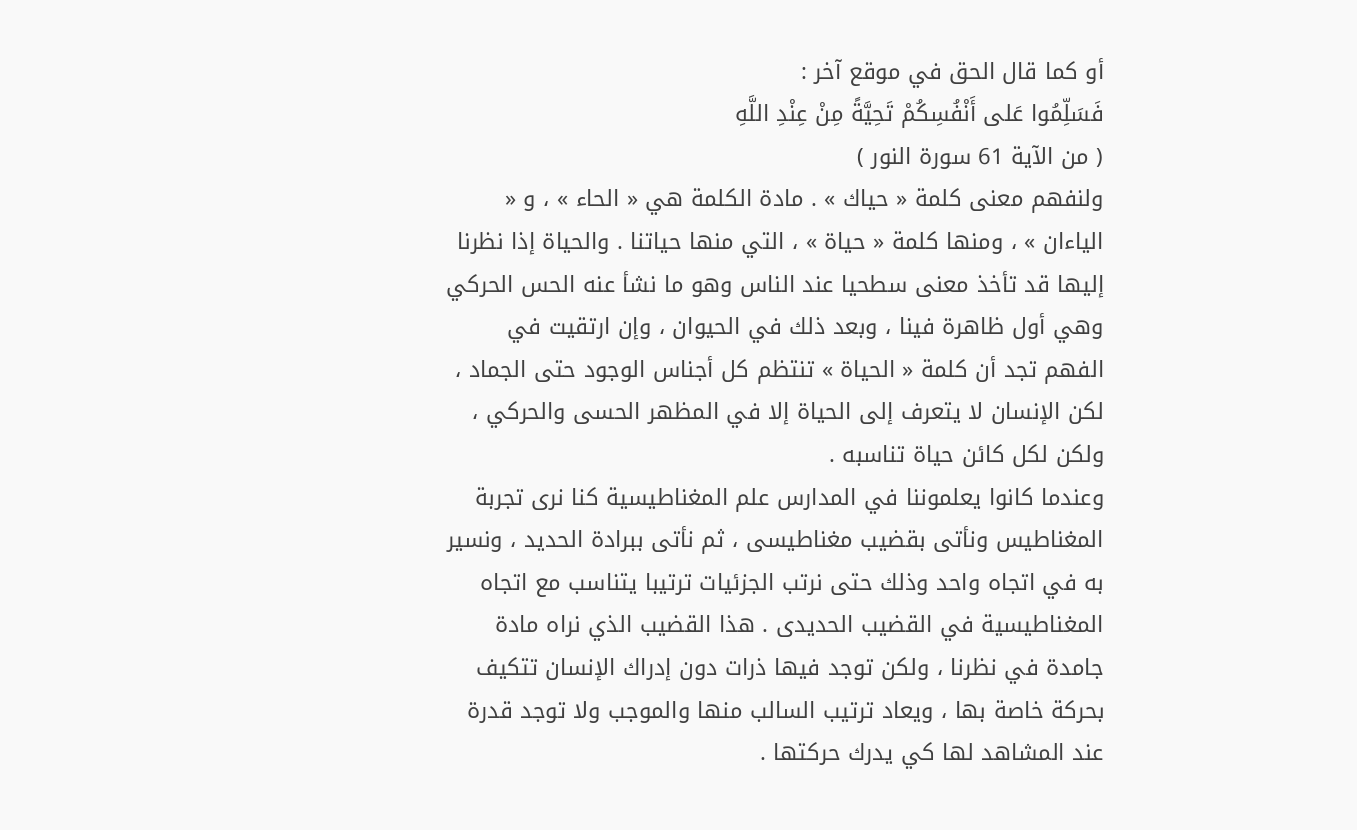أو كما قال الحق في موقع آخر :
فَسَلِّمُوا عَلى أَنْفُسِكُمْ تَحِيَّةً مِنْ عِنْدِ اللَّهِ
( من الآية 61 سورة النور )
ولنفهم معنى كلمة « حياك » . مادة الكلمة هي « الحاء » ، و « الياءان » ، ومنها كلمة « حياة » ، التي منها حياتنا . والحياة إذا نظرنا إليها قد تأخذ معنى سطحيا عند الناس وهو ما نشأ عنه الحس الحركي وهي أول ظاهرة فينا ، وبعد ذلك في الحيوان ، وإن ارتقيت في الفهم تجد أن كلمة « الحياة » تنتظم كل أجناس الوجود حتى الجماد ، لكن الإنسان لا يتعرف إلى الحياة إلا في المظهر الحسى والحركي ، ولكن لكل كائن حياة تناسبه .
وعندما كانوا يعلموننا في المدارس علم المغناطيسية كنا نرى تجربة المغناطيس ونأتى بقضيب مغناطيسى ، ثم نأتى ببرادة الحديد ، ونسير به في اتجاه واحد وذلك حتى نرتب الجزئيات ترتيبا يتناسب مع اتجاه المغناطيسية في القضيب الحديدى . هذا القضيب الذي نراه مادة جامدة في نظرنا ، ولكن توجد فيها ذرات دون إدراك الإنسان تتكيف بحركة خاصة بها ، ويعاد ترتيب السالب منها والموجب ولا توجد قدرة عند المشاهد لها كي يدرك حركتها .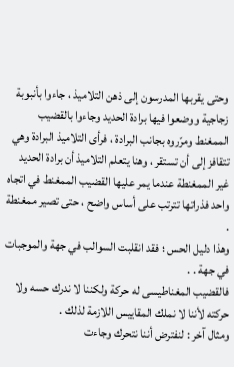وحتى يقربها المدرسون إلى ذهن التلاميذ ، جاءوا بأنبوبة زجاجية ووضعوا فيها برادة الحديد وجاءوا بالقضيب الممغنط ومرّروه بجانب البرادة ، فرأى التلاميذ البرادة وهي تتقافز إلى أن تستقر ، وهنا يتعلم التلاميذ أن برادة الحديد غير الممغنطة عندما يمر عليها القضيب الممغنط في اتجاه واحد فذراتها تترتب على أساس واضح ، حتى تصير ممغنطة .
وهذا دليل الحس ؛ فقد انقلبت السوالب في جهة والموجبات في جهة . .
فالقضيب المغناطيسى له حركة ولكننا لا ندرك حسه ولا حركته لأننا لا نملك المقاييس اللازمة لذلك .
ومثال آخر : لنفترض أننا نتحرك وجاءت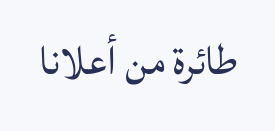طائرة من أعلانا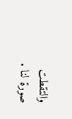والتقطت صورة لنا .